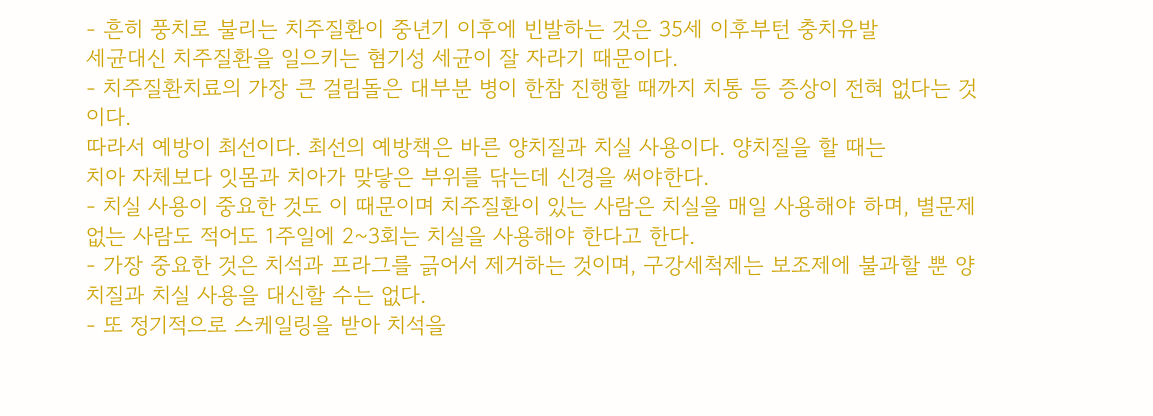- 흔히 풍치로 불리는 치주질환이 중년기 이후에 빈발하는 것은 35세 이후부턴 충치유발
세균대신 치주질환을 일으키는 혐기성 세균이 잘 자라기 때문이다.
- 치주질환치료의 가장 큰 걸림돌은 대부분 병이 한참 진행할 때까지 치통 등 증상이 전혀 없다는 것이다.
따라서 예방이 최선이다. 최선의 예방책은 바른 양치질과 치실 사용이다. 양치질을 할 때는
치아 자체보다 잇몸과 치아가 맞닿은 부위를 닦는데 신경을 써야한다.
- 치실 사용이 중요한 것도 이 때문이며 치주질환이 있는 사람은 치실을 매일 사용해야 하며, 별문제 없는 사람도 적어도 1주일에 2~3회는 치실을 사용해야 한다고 한다.
- 가장 중요한 것은 치석과 프라그를 긁어서 제거하는 것이며, 구강세척제는 보조제에 불과할 뿐 양치질과 치실 사용을 대신할 수는 없다.
- 또 정기적으로 스케일링을 받아 치석을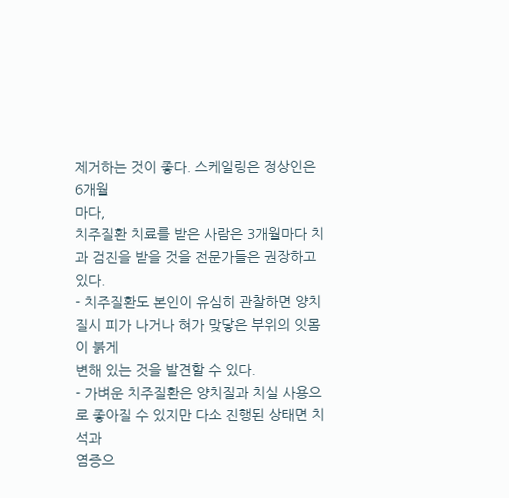제거하는 것이 좋다. 스케일링은 정상인은 6개월
마다,
치주질환 치료를 받은 사람은 3개월마다 치과 검진을 받을 것을 전문가들은 권장하고 있다.
- 치주질환도 본인이 유심히 관찰하면 양치질시 피가 나거나 혀가 맞닿은 부위의 잇몸이 붉게
변해 있는 것을 발견할 수 있다.
- 가벼운 치주질환은 양치질과 치실 사용으로 좋아질 수 있지만 다소 진행된 상태면 치석과
염증으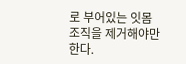로 부어있는 잇몸 조직을 제거해야만 한다.